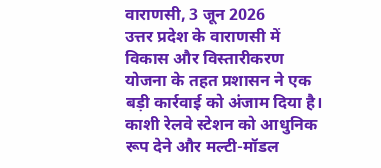वाराणसी, 3 जून 2026
उत्तर प्रदेश के वाराणसी में विकास और विस्तारीकरण योजना के तहत प्रशासन ने एक बड़ी कार्रवाई को अंजाम दिया है। काशी रेलवे स्टेशन को आधुनिक रूप देने और मल्टी-मॉडल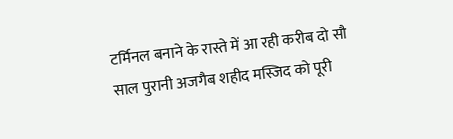टर्मिनल बनाने के रास्ते में आ रही करीब दो सौ साल पुरानी अजगैब शहीद मस्जिद को पूरी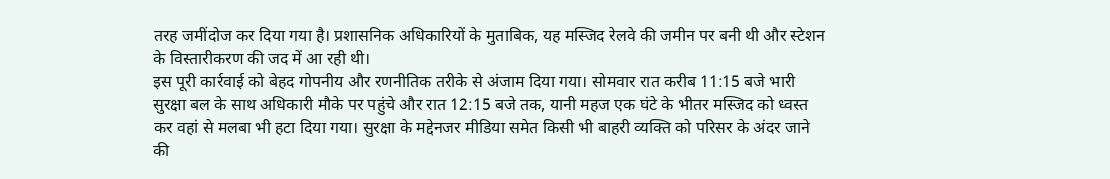तरह जमींदोज कर दिया गया है। प्रशासनिक अधिकारियों के मुताबिक, यह मस्जिद रेलवे की जमीन पर बनी थी और स्टेशन के विस्तारीकरण की जद में आ रही थी।
इस पूरी कार्रवाई को बेहद गोपनीय और रणनीतिक तरीके से अंजाम दिया गया। सोमवार रात करीब 11:15 बजे भारी सुरक्षा बल के साथ अधिकारी मौके पर पहुंचे और रात 12:15 बजे तक, यानी महज एक घंटे के भीतर मस्जिद को ध्वस्त कर वहां से मलबा भी हटा दिया गया। सुरक्षा के मद्देनजर मीडिया समेत किसी भी बाहरी व्यक्ति को परिसर के अंदर जाने की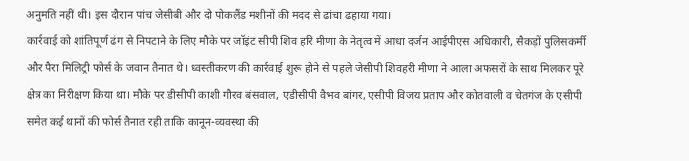अनुमति नहीं थी। इस दौरान पांच जेसीबी और दो पोकलैंड मशीनों की मदद से ढांचा ढहाया गया।
कार्रवाई को शांतिपूर्ण ढंग से निपटाने के लिए मौके पर जॉइंट सीपी शिव हरि मीणा के नेतृत्व में आधा दर्जन आईपीएस अधिकारी, सैकड़ों पुलिसकर्मी और पैरा मिलिट्री फोर्स के जवान तैनात थे। ध्वस्तीकरण की कार्रवाई शुरू होने से पहले जेसीपी शिवहरी मीणा ने आला अफसरों के साथ मिलकर पूरे क्षेत्र का निरीक्षण किया था। मौके पर डीसीपी काशी गौरव बंसवाल, एडीसीपी वैभव बांगर, एसीपी विजय प्रताप और कोतवाली व चेतगंज के एसीपी समेत कई थानों की फोर्स तैनात रही ताकि कानून-व्यवस्था की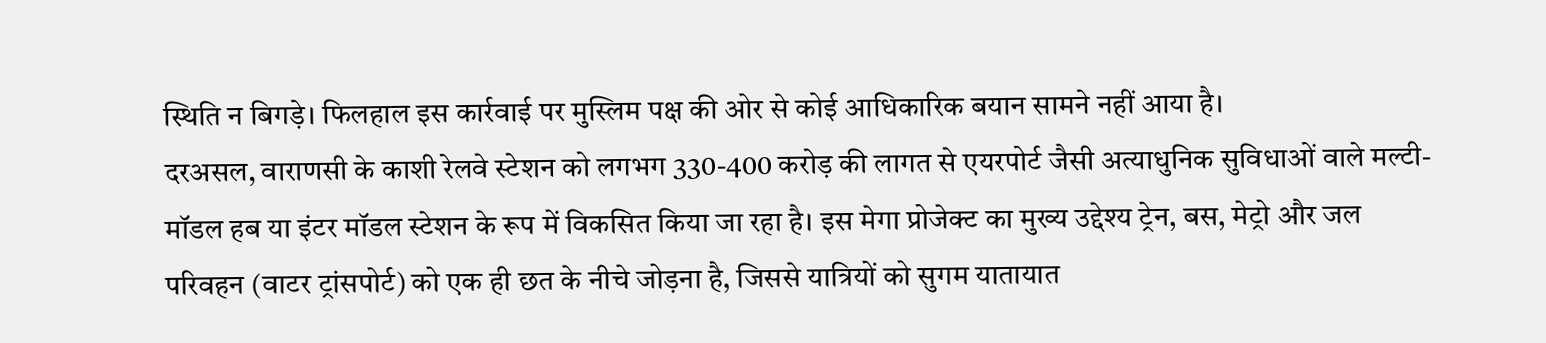स्थिति न बिगड़े। फिलहाल इस कार्रवाई पर मुस्लिम पक्ष की ओर से कोई आधिकारिक बयान सामने नहीं आया है।
दरअसल, वाराणसी के काशी रेलवे स्टेशन को लगभग 330-400 करोड़ की लागत से एयरपोर्ट जैसी अत्याधुनिक सुविधाओं वाले मल्टी-मॉडल हब या इंटर मॉडल स्टेशन के रूप में विकसित किया जा रहा है। इस मेगा प्रोजेक्ट का मुख्य उद्देश्य ट्रेन, बस, मेट्रो और जल परिवहन (वाटर ट्रांसपोर्ट) को एक ही छत के नीचे जोड़ना है, जिससे यात्रियों को सुगम यातायात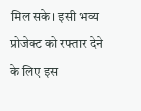मिल सके। इसी भव्य प्रोजेक्ट को रफ्तार देने के लिए इस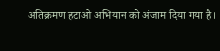अतिक्रमण हटाओ अभियान को अंजाम दिया गया है।